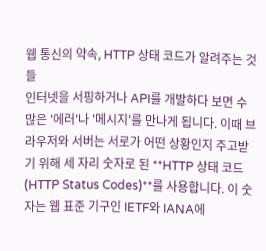웹 통신의 약속, HTTP 상태 코드가 알려주는 것들
인터넷을 서핑하거나 API를 개발하다 보면 수많은 '에러'나 '메시지'를 만나게 됩니다. 이때 브라우저와 서버는 서로가 어떤 상황인지 주고받기 위해 세 자리 숫자로 된 **HTTP 상태 코드(HTTP Status Codes)**를 사용합니다. 이 숫자는 웹 표준 기구인 IETF와 IANA에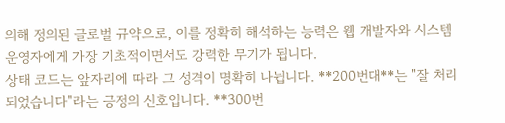의해 정의된 글로벌 규약으로, 이를 정확히 해석하는 능력은 웹 개발자와 시스템 운영자에게 가장 기초적이면서도 강력한 무기가 됩니다.
상태 코드는 앞자리에 따라 그 성격이 명확히 나뉩니다. **200번대**는 "잘 처리되었습니다"라는 긍정의 신호입니다. **300번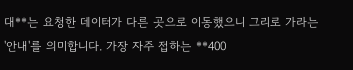대**는 요청한 데이터가 다른 곳으로 이동했으니 그리로 가라는 '안내'를 의미합니다. 가장 자주 접하는 **400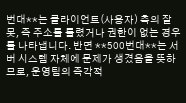번대**는 클라이언트(사용자) 측의 잘못, 즉 주소를 틀렸거나 권한이 없는 경우를 나타냅니다. 반면 **500번대**는 서버 시스템 자체에 문제가 생겼음을 뜻하므로, 운영팀의 즉각적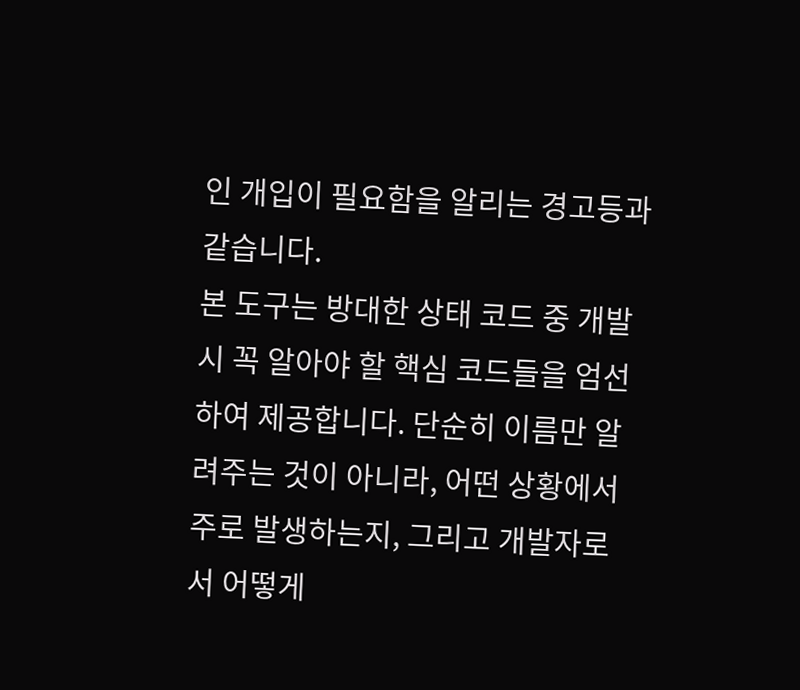인 개입이 필요함을 알리는 경고등과 같습니다.
본 도구는 방대한 상태 코드 중 개발 시 꼭 알아야 할 핵심 코드들을 엄선하여 제공합니다. 단순히 이름만 알려주는 것이 아니라, 어떤 상황에서 주로 발생하는지, 그리고 개발자로서 어떻게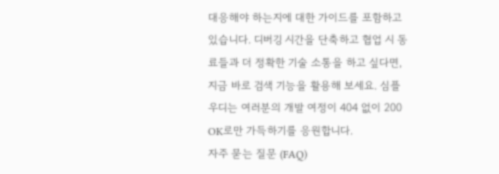대응해야 하는지에 대한 가이드를 포함하고 있습니다. 디버깅 시간을 단축하고 협업 시 동료들과 더 정확한 기술 소통을 하고 싶다면, 지금 바로 검색 기능을 활용해 보세요. 심플우디는 여러분의 개발 여정이 404 없이 200 OK로만 가득하기를 응원합니다.
자주 묻는 질문 (FAQ)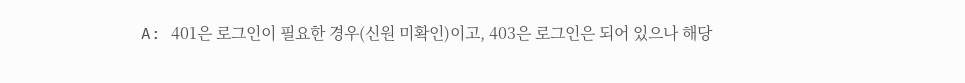A: 401은 로그인이 필요한 경우(신원 미확인)이고, 403은 로그인은 되어 있으나 해당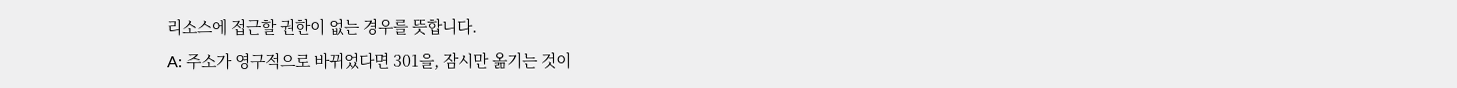리소스에 접근할 권한이 없는 경우를 뜻합니다.
A: 주소가 영구적으로 바뀌었다면 301을, 잠시만 옮기는 것이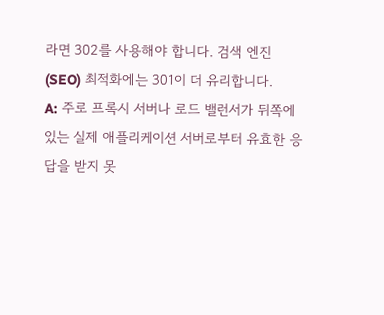라면 302를 사용해야 합니다. 검색 엔진(SEO) 최적화에는 301이 더 유리합니다.
A: 주로 프록시 서버나 로드 밸런서가 뒤쪽에 있는 실제 애플리케이션 서버로부터 유효한 응답을 받지 못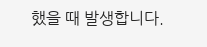했을 때 발생합니다.